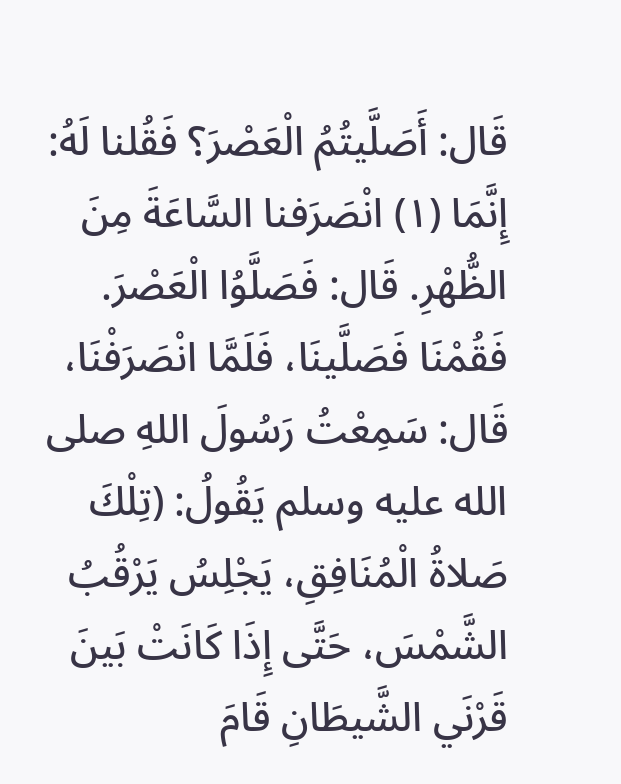قَال: أَصَلَّيتُمُ الْعَصْرَ؟ فَقُلنا لَهُ: إِنَّمَا (١) انْصَرَفنا السَّاعَةَ مِنَ الظُّهْرِ. قَال: فَصَلَّوُا الْعَصْرَ. فَقُمْنَا فَصَلَّينَا، فَلَمَّا انْصَرَفْنَا، قَال: سَمِعْتُ رَسُولَ اللهِ صلى الله عليه وسلم يَقُولُ: (تِلْكَ صَلاةُ الْمُنَافِقِ، يَجْلِسُ يَرْقُبُ الشَّمْسَ، حَتَّى إِذَا كَانَتْ بَينَ قَرْنَي الشَّيطَانِ قَامَ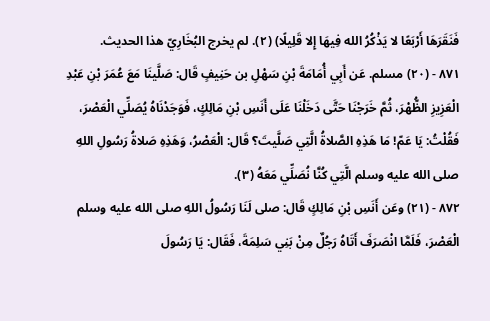فَنَقَرَهَا أَرْبَعًا لا يَذْكُرُ الله فِيهَا إِلا قَلِيلًا) (٢). لم يخرج البُخَارِيّ هذا الحديث.
٨٧١ - (٢٠) مسلم. عَن أَبِي أُمَامَةَ بْنِ سَهْلِ بن حَنِيفٍ قَال: صَلَّينَا مَعَ عُمَرَ بْنِ عَبْدِ الْعَزِيزِ الظُّهْرَ، ثُمَّ خَرَجْنَا حَتَّى دَخَلْنَا عَلَى أَنَسِ بْنِ مَالِكٍ، فَوَجَدْنَاهُ يُصَلِّي الْعَصْرَ، فَقُلْتُ: يَا عَمّ! مَا هَذِهِ الصَّلاةُ الَّتِي صَلَّيتَ؟ قَال: الْعَصْرُ، وَهَذِهِ صَلاةُ رَسُولِ اللهِ صلى الله عليه وسلم الَّتِي كُنَّا نُصَلِّي مَعَهُ (٣).
٨٧٢ - (٢١) وعَن أَنَسِ بْنِ مَالِكٍ قَال: صلى لَنَا رَسُولُ اللهِ صلى الله عليه وسلم الْعَصْرَ، فَلَمَّا انْصَرَفَ أَتَاهُ رَجُلٌ مِنْ بَنِي سَلِمَةَ، فَقَال: يَا رَسُولَ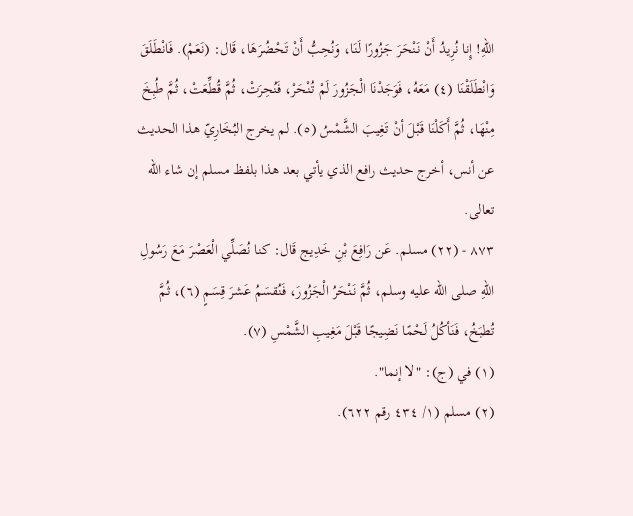اللهِ! إِنا نُرِيدُ أَنْ نَنْحَرَ جَزُورًا لَنَا، وَنُحِبُّ أَنْ تَحْضُرَهَا، قَال: (نَعَمْ). فَانْطَلَقَ وَانْطَلَقْنَا (٤) مَعَهُ، فَوَجَدْنَا الْجَزُورَ لَمْ تُنْحَرْ، فَنُحِرَتْ، ثُمَّ قُطِّعَتْ، ثُمَّ طُبِخَ مِنْهَا، ثُمَّ أَكَلْنَا قَبْلَ أنْ تَغِيبَ الشَّمْسُ (٥). لم يخرج البُخَارِيّ هذا الحديث عن أنس، أخرج حديث رافع الذي يأتي بعد هذا بلفظ مسلم إن شاء الله تعالى.
٨٧٣ - (٢٢) مسلم. عَن رَافِعَ بْنِ خَدِيج قَال: كنا نُصَلِّي الْعَصْرَ مَعَ رَسُولِ اللهِ صلى الله عليه وسلم، ثُمَّ نَنْحَرُ الْجَزُورَ، فَنُقسَمُ عَشرَ قِسَمٍ (٦)، ثُمَّ تُطبَخُ، فَنَأكُلُ لَحْمًا نَضِيجًا قَبْلَ مَغِيبِ الشَّمْسِ (٧).
(١) في (ج): "لا إنما".
(٢) مسلم (١/ ٤٣٤ رقم ٦٢٢).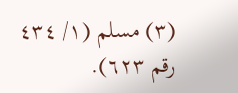(٣) مسلم (١/ ٤٣٤ رقم ٦٢٣).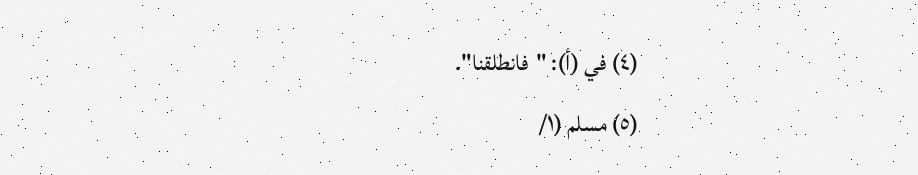(٤) في (أ): "فانطلقنا".
(٥) مسلم (١/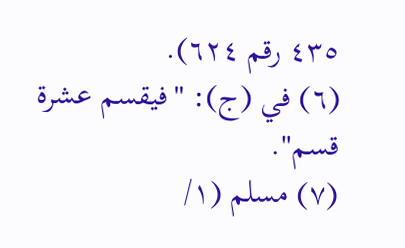٤٣٥ رقم ٦٢٤).
(٦) في (ج): "فيقسم عشرة قسم".
(٧) مسلم (١/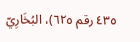٤٣٥ رقم ٦٢٥)، البُخَارِيّ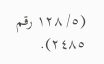(٥/ ١٢٨ رقم ٢٤٨٥).